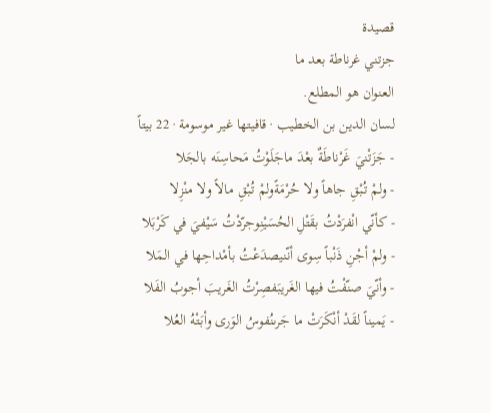قصيدة
جزتني غرناطة بعد ما
العنوان هو المطلع.
لسان الدين بن الخطيب · قافيتها غير موسومة · 22 بيتاً
- جَزَتْنيَ غَرْناطَةٌ بعْدَ ماجَلَوْتُ مَحاسِنَه بالجَلا
- ولمْ تُبْقِ جاهاً ولا حُرْمَةًولمْ تُبْقِ مالاً ولا منْزِلا
- كأنّي انْفرَدْتُ بقَتْلِ الحُسَيْنِوجرّدْتُ سَيْفيَ في كَرْبَلا
- ولمْ أجْنِ ذَنْباً سِوى أنّنيصدَعْتُ بأمْداحِها في المَلا
- وأنّيَ صنّفْتُ فيها الغَريبَفصِرْتُ الغَريبَ أجوبُ الفَلا
- يَميناً لقَدْ أنْكَرَتْ ما جَرىنُفوسُ الوَرى وأبَتْهُ العُلا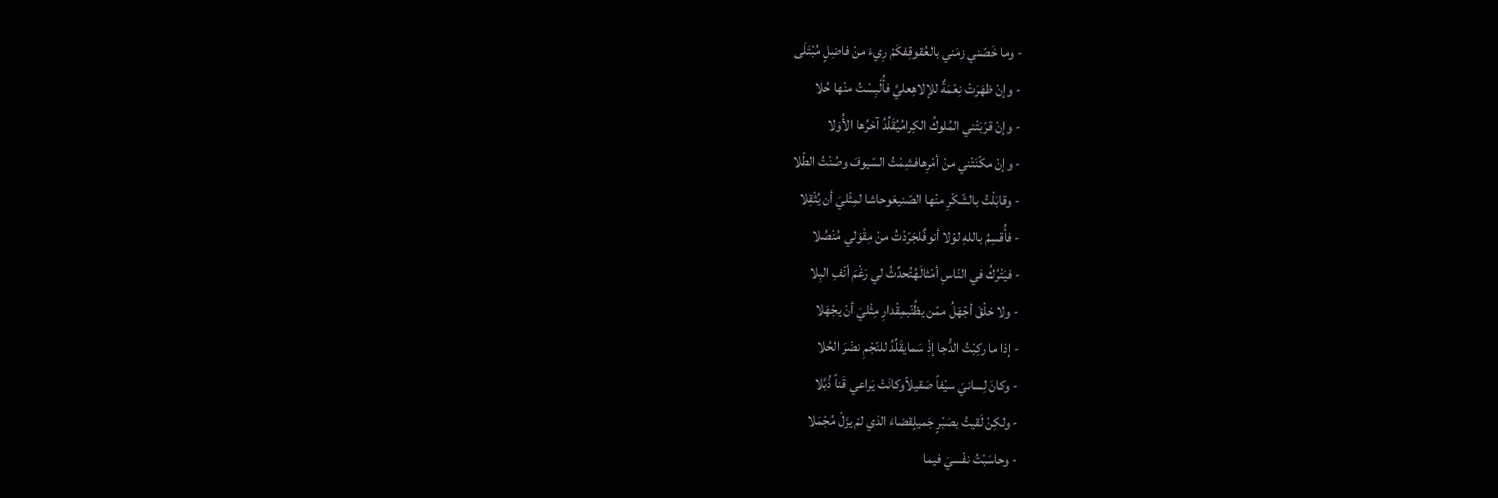- وما خَصّني زمَني بالعُقوقِفكَمْ رِيءَ منْ فاضِلٍ مُبْتَلَى
- وإنْ ظهَرَتْ نِعْمَةٌ للإلاهِعليَّ فأُلْبِسْتُ منْها حُلا
- وإنْ قرّبَتْني المُلوكُ الكِرامُيُقَلِّدُ آخرُها الأُوَلا
- وإنْ مكّنَتْني منْ أمْرِهافشِمْتُ السّيوفَ وصُنْتُ الطّلا
- وقابَلْتُ بالشّكْرِ منْها الصّنيعَوحاشا لمِثْليَ أن يُثْقِلا
- فأُقسِمُ باللهِ لوْلا أنوفٌلجَرّدْتُ منْ مِقْوَلي مُنْصُلا
- فيَتْرُكُ في النّاسِ أمْثالَهُتُحدِّثُ لي رَغْمَ أنْفِ البِلا
- ولا خلْقَ أجْهَلُ ممّن يظُنّبمِقْدارِ مِثْليَ أنْ يجْهَلا
- إذا ما ركِبْتُ الدُّجا إذْ سَمايقَلِّدُ للنّجْمِ نضْرَ الحُلا
- وكانَ لِسانيَ سيْفاً صَقيلاًوكانَتْ يَراعي قَناً ذُبَّلا
- ولكِنْ لَقيتُ بصَبْرٍ جَميلٍقضاءَ الذي لمْ يزَلْ مُجْمَلا
- وحاسَبْتُ نفْسيَ فيما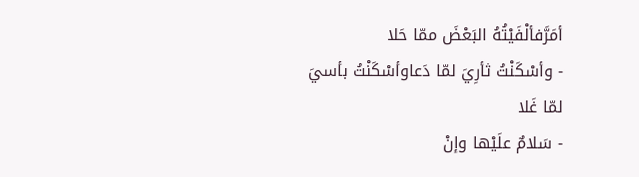أمَرَّفألْفَيْتُهُ البَعْضَ ممّا حَلا
- وأسْكَنْتُ ثأرِيَ لمّا دَعاوأسْكَنْتُ بأسيَ لمّا غَلا
- سَلامٌ علَيْها وإنْ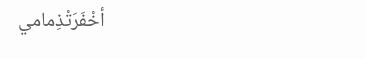أخْفَرَتْذِمامي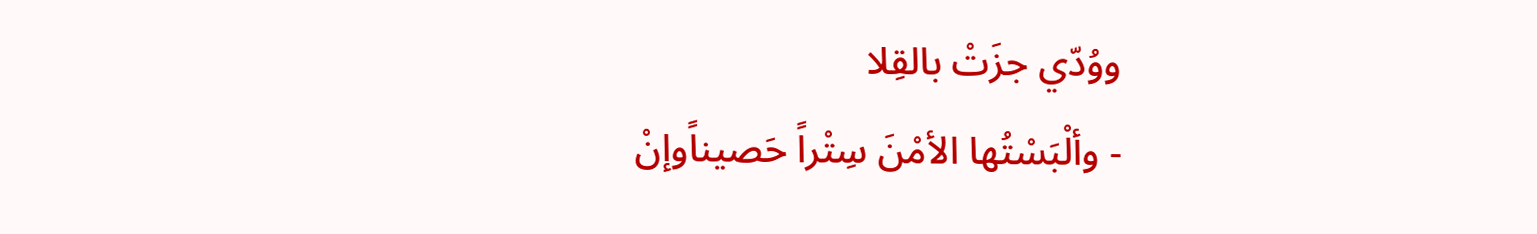ووُدّي جزَتْ بالقِلا
- وألْبَسْتُها الأمْنَ سِتْراً حَصيناًوإنْ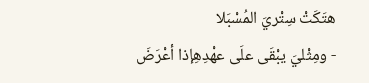هتَكَتْ سِتْريَ المُسْبَلا
- ومِثْليَ يبْقَى علَى عهْدِهِإذا أعْرَضَ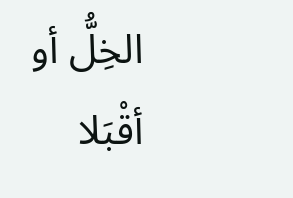الخِلُّ أو أقْبَلا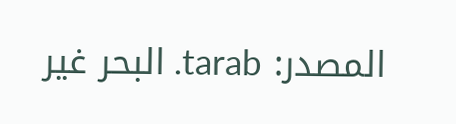المصدر: tarab. البحر غير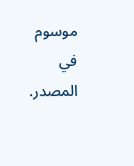موسوم في المصدر.